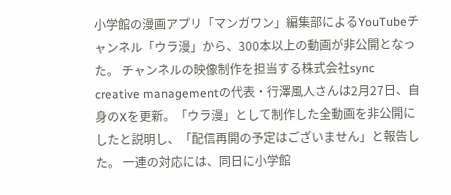小学館の漫画アプリ「マンガワン」編集部によるYouTubeチャンネル「ウラ漫」から、300本以上の動画が非公開となった。 チャンネルの映像制作を担当する株式会社sync creative managementの代表・行澤風人さんは2月27日、自身のXを更新。「ウラ漫」として制作した全動画を非公開にしたと説明し、「配信再開の予定はございません」と報告した。 一連の対応には、同日に小学館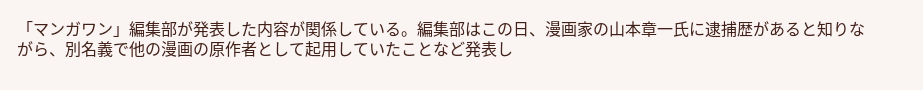「マンガワン」編集部が発表した内容が関係している。編集部はこの日、漫画家の山本章一氏に逮捕歴があると知りながら、別名義で他の漫画の原作者として起用していたことなど発表し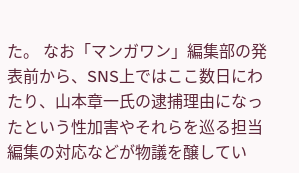た。 なお「マンガワン」編集部の発表前から、SNS上ではここ数日にわたり、山本章一氏の逮捕理由になったという性加害やそれらを巡る担当編集の対応などが物議を醸してい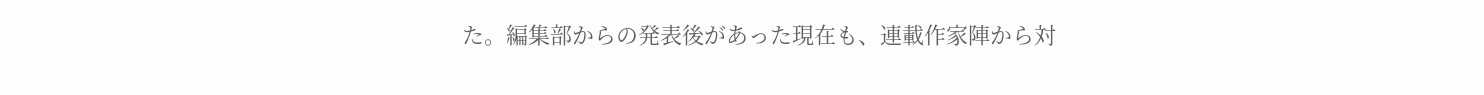た。編集部からの発表後があった現在も、連載作家陣から対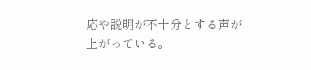応や説明が不十分とする声が上がっている。